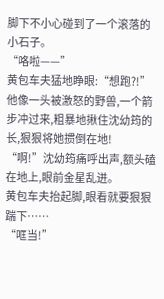脚下不小心碰到了一个滚落的小石子。
“咯啦——”
黄包车夫猛地睁眼:“想跑?!”他像一头被激怒的野兽,一个箭步冲过来,粗暴地揪住沈幼筠的长,狠狠将她掼倒在地!
“啊!”沈幼筠痛呼出声,额头磕在地上,眼前金星乱迸。
黄包车夫抬起脚,眼看就要狠狠踹下……
“哐当!”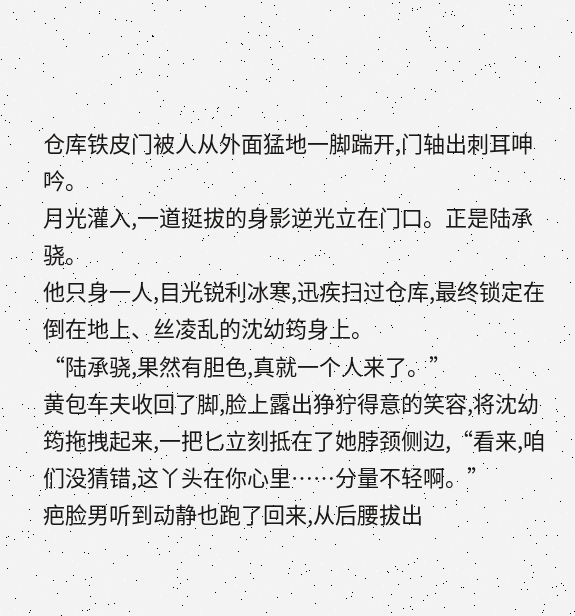仓库铁皮门被人从外面猛地一脚踹开,门轴出刺耳呻吟。
月光灌入,一道挺拔的身影逆光立在门口。正是陆承骁。
他只身一人,目光锐利冰寒,迅疾扫过仓库,最终锁定在倒在地上、丝凌乱的沈幼筠身上。
“陆承骁,果然有胆色,真就一个人来了。”
黄包车夫收回了脚,脸上露出狰狞得意的笑容,将沈幼筠拖拽起来,一把匕立刻抵在了她脖颈侧边,“看来,咱们没猜错,这丫头在你心里……分量不轻啊。”
疤脸男听到动静也跑了回来,从后腰拔出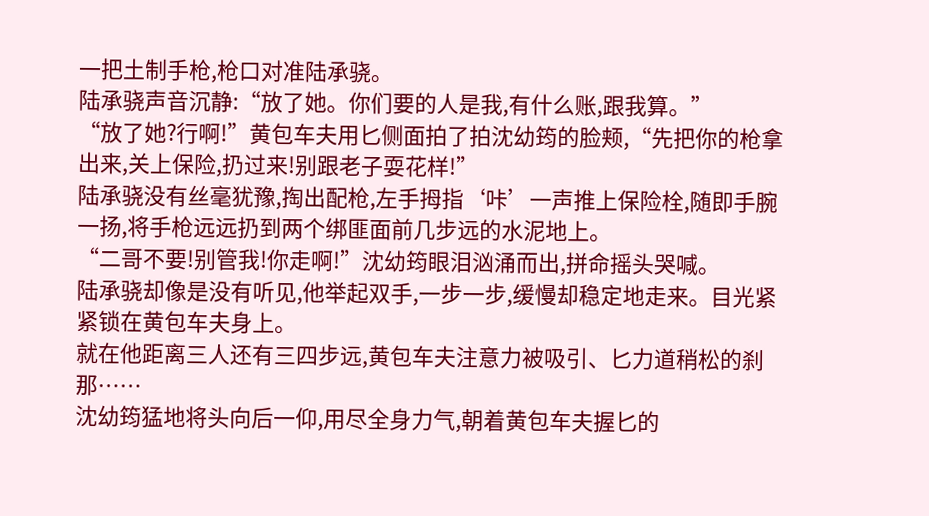一把土制手枪,枪口对准陆承骁。
陆承骁声音沉静:“放了她。你们要的人是我,有什么账,跟我算。”
“放了她?行啊!”黄包车夫用匕侧面拍了拍沈幼筠的脸颊,“先把你的枪拿出来,关上保险,扔过来!别跟老子耍花样!”
陆承骁没有丝毫犹豫,掏出配枪,左手拇指‘咔’一声推上保险栓,随即手腕一扬,将手枪远远扔到两个绑匪面前几步远的水泥地上。
“二哥不要!别管我!你走啊!”沈幼筠眼泪汹涌而出,拼命摇头哭喊。
陆承骁却像是没有听见,他举起双手,一步一步,缓慢却稳定地走来。目光紧紧锁在黄包车夫身上。
就在他距离三人还有三四步远,黄包车夫注意力被吸引、匕力道稍松的刹那……
沈幼筠猛地将头向后一仰,用尽全身力气,朝着黄包车夫握匕的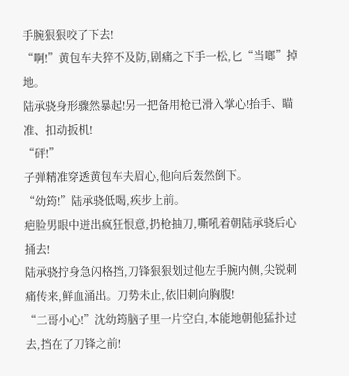手腕狠狠咬了下去!
“啊!”黄包车夫猝不及防,剧痛之下手一松,匕“当啷”掉地。
陆承骁身形骤然暴起!另一把备用枪已滑入掌心!抬手、瞄准、扣动扳机!
“砰!”
子弹精准穿透黄包车夫眉心,他向后轰然倒下。
“幼筠!”陆承骁低喝,疾步上前。
疤脸男眼中迸出疯狂恨意,扔枪抽刀,嘶吼着朝陆承骁后心捅去!
陆承骁拧身急闪格挡,刀锋狠狠划过他左手腕内侧,尖锐刺痛传来,鲜血涌出。刀势未止,依旧刺向胸腹!
“二哥小心!”沈幼筠脑子里一片空白,本能地朝他猛扑过去,挡在了刀锋之前!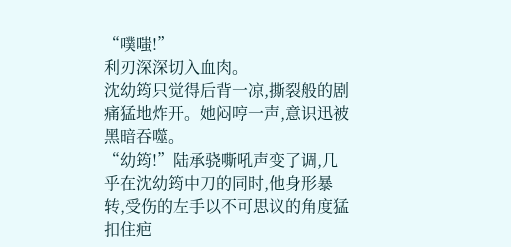“噗嗤!”
利刃深深切入血肉。
沈幼筠只觉得后背一凉,撕裂般的剧痛猛地炸开。她闷哼一声,意识迅被黑暗吞噬。
“幼筠!”陆承骁嘶吼声变了调,几乎在沈幼筠中刀的同时,他身形暴转,受伤的左手以不可思议的角度猛扣住疤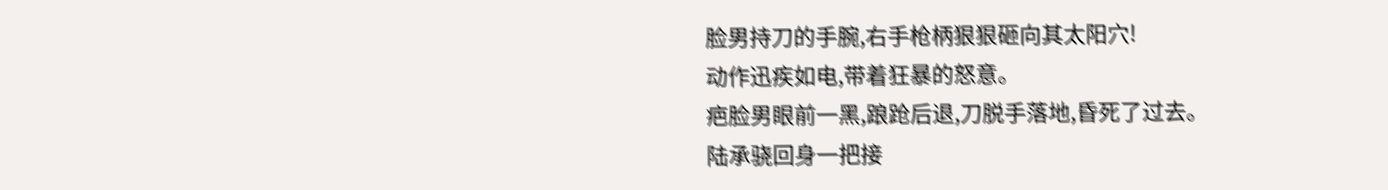脸男持刀的手腕,右手枪柄狠狠砸向其太阳穴!
动作迅疾如电,带着狂暴的怒意。
疤脸男眼前一黑,踉跄后退,刀脱手落地,昏死了过去。
陆承骁回身一把接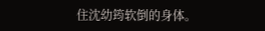住沈幼筠软倒的身体。